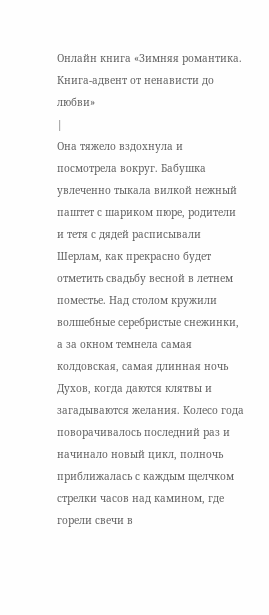Онлайн книга «Зимняя романтика. Книга-адвент от ненависти до любви»
|
Она тяжело вздохнула и посмотрела вокруг. Бабушка увлеченно тыкала вилкой нежный паштет с шариком пюре, родители и тетя с дядей расписывали Шерлам, как прекрасно будет отметить свадьбу весной в летнем поместье. Над столом кружили волшебные серебристые снежинки, а за окном темнела самая колдовская, самая длинная ночь Духов, когда даются клятвы и загадываются желания. Колесо года поворачивалось последний раз и начинало новый цикл, полночь приближалась с каждым щелчком стрелки часов над камином, где горели свечи в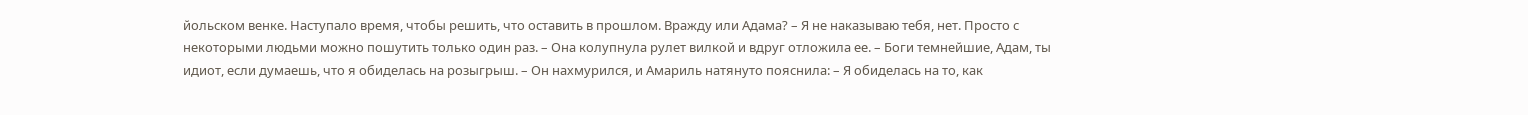йольском венке. Наступало время, чтобы решить, что оставить в прошлом. Вражду или Адама? – Я не наказываю тебя, нет. Просто с некоторыми людьми можно пошутить только один раз. – Она колупнула рулет вилкой и вдруг отложила ее. – Боги темнейшие, Адам, ты идиот, если думаешь, что я обиделась на розыгрыш. – Он нахмурился, и Амариль натянуто пояснила: – Я обиделась на то, как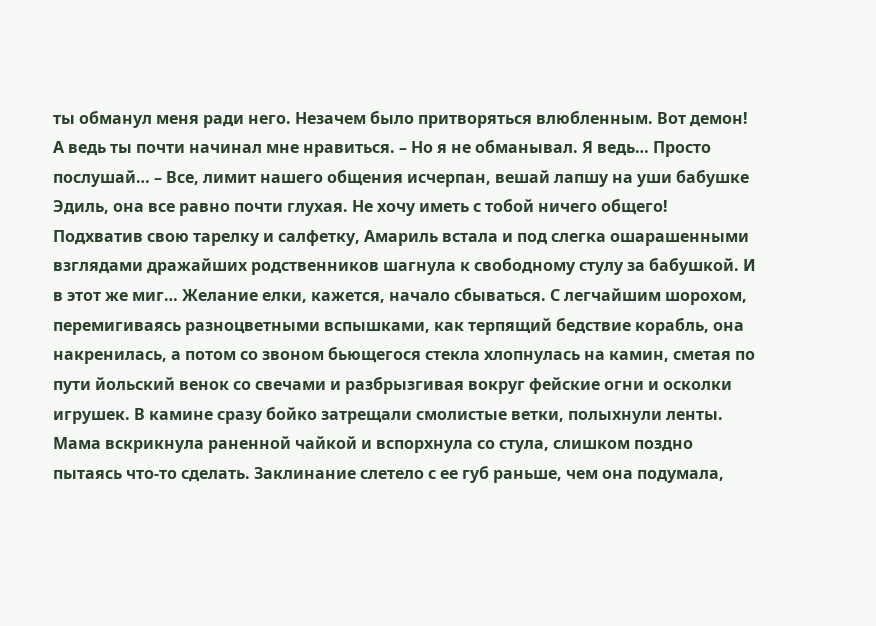ты обманул меня ради него. Незачем было притворяться влюбленным. Вот демон! А ведь ты почти начинал мне нравиться. – Но я не обманывал. Я ведь… Просто послушай… – Все, лимит нашего общения исчерпан, вешай лапшу на уши бабушке Эдиль, она все равно почти глухая. Не хочу иметь с тобой ничего общего! Подхватив свою тарелку и салфетку, Амариль встала и под слегка ошарашенными взглядами дражайших родственников шагнула к свободному стулу за бабушкой. И в этот же миг… Желание елки, кажется, начало сбываться. С легчайшим шорохом, перемигиваясь разноцветными вспышками, как терпящий бедствие корабль, она накренилась, а потом со звоном бьющегося стекла хлопнулась на камин, сметая по пути йольский венок со свечами и разбрызгивая вокруг фейские огни и осколки игрушек. В камине сразу бойко затрещали смолистые ветки, полыхнули ленты. Мама вскрикнула раненной чайкой и вспорхнула со стула, слишком поздно пытаясь что-то сделать. Заклинание слетело с ее губ раньше, чем она подумала,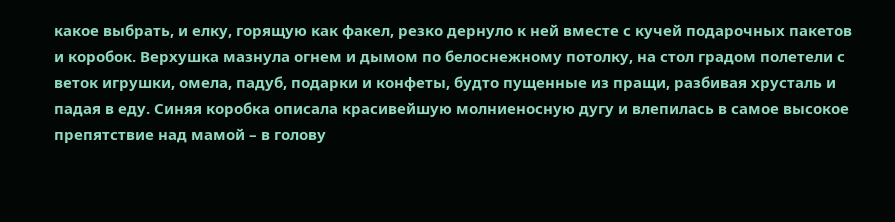какое выбрать, и елку, горящую как факел, резко дернуло к ней вместе с кучей подарочных пакетов и коробок. Верхушка мазнула огнем и дымом по белоснежному потолку, на стол градом полетели с веток игрушки, омела, падуб, подарки и конфеты, будто пущенные из пращи, разбивая хрусталь и падая в еду. Синяя коробка описала красивейшую молниеносную дугу и влепилась в самое высокое препятствие над мамой – в голову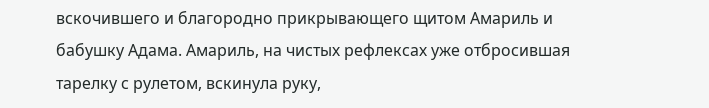вскочившего и благородно прикрывающего щитом Амариль и бабушку Адама. Амариль, на чистых рефлексах уже отбросившая тарелку с рулетом, вскинула руку,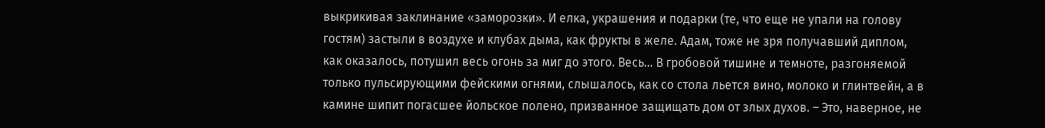выкрикивая заклинание «заморозки». И елка, украшения и подарки (те, что еще не упали на голову гостям) застыли в воздухе и клубах дыма, как фрукты в желе. Адам, тоже не зря получавший диплом, как оказалось, потушил весь огонь за миг до этого. Весь… В гробовой тишине и темноте, разгоняемой только пульсирующими фейскими огнями, слышалось, как со стола льется вино, молоко и глинтвейн, а в камине шипит погасшее йольское полено, призванное защищать дом от злых духов. – Это, наверное, не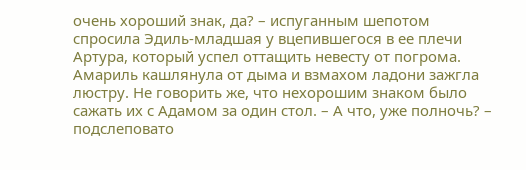очень хороший знак, да? – испуганным шепотом спросила Эдиль-младшая у вцепившегося в ее плечи Артура, который успел оттащить невесту от погрома. Амариль кашлянула от дыма и взмахом ладони зажгла люстру. Не говорить же, что нехорошим знаком было сажать их с Адамом за один стол. – А что, уже полночь? – подслеповато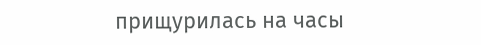прищурилась на часы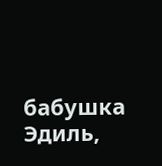бабушка Эдиль,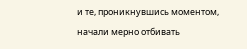и те, проникнувшись моментом, начали мерно отбивать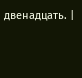двенадцать. |